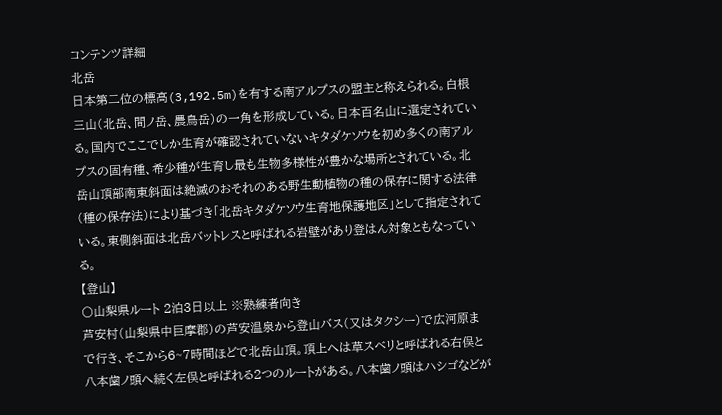コンテンツ詳細
北岳
日本第二位の標高(3,192.5m)を有する南アルプスの盟主と称えられる。白根三山(北岳、間ノ岳、農鳥岳)の一角を形成している。日本百名山に選定されている。国内でここでしか生育が確認されていないキタダケソウを初め多くの南アルプスの固有種、希少種が生育し最も生物多様性が豊かな場所とされている。北岳山頂部南東斜面は絶滅のおそれのある野生動植物の種の保存に関する法律(種の保存法)により基づき「北岳キタダケソウ生育地保護地区」として指定されている。東側斜面は北岳バットレスと呼ばれる岩壁があり登はん対象ともなっている。
【登山】
〇山梨県ルート 2泊3日以上 ※熟練者向き
芦安村(山梨県中巨摩郡)の芦安温泉から登山バス(又はタクシー)で広河原まで行き、そこから6~7時間ほどで北岳山頂。頂上へは草スベリと呼ばれる右俣と八本歯ノ頭へ続く左俣と呼ばれる2つのルートがある。八本歯ノ頭はハシゴなどが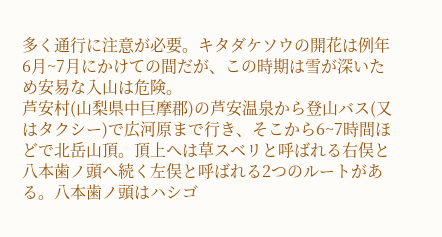多く通行に注意が必要。キタダケソウの開花は例年6月~7月にかけての間だが、この時期は雪が深いため安易な入山は危険。
芦安村(山梨県中巨摩郡)の芦安温泉から登山バス(又はタクシー)で広河原まで行き、そこから6~7時間ほどで北岳山頂。頂上へは草スベリと呼ばれる右俣と八本歯ノ頭へ続く左俣と呼ばれる2つのルートがある。八本歯ノ頭はハシゴ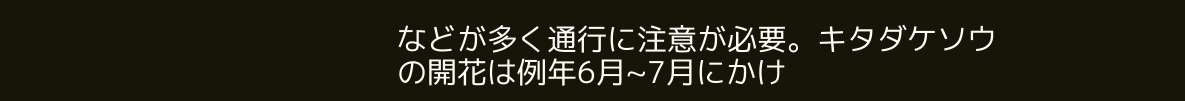などが多く通行に注意が必要。キタダケソウの開花は例年6月~7月にかけ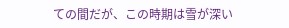ての間だが、この時期は雪が深い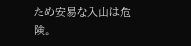ため安易な入山は危険。